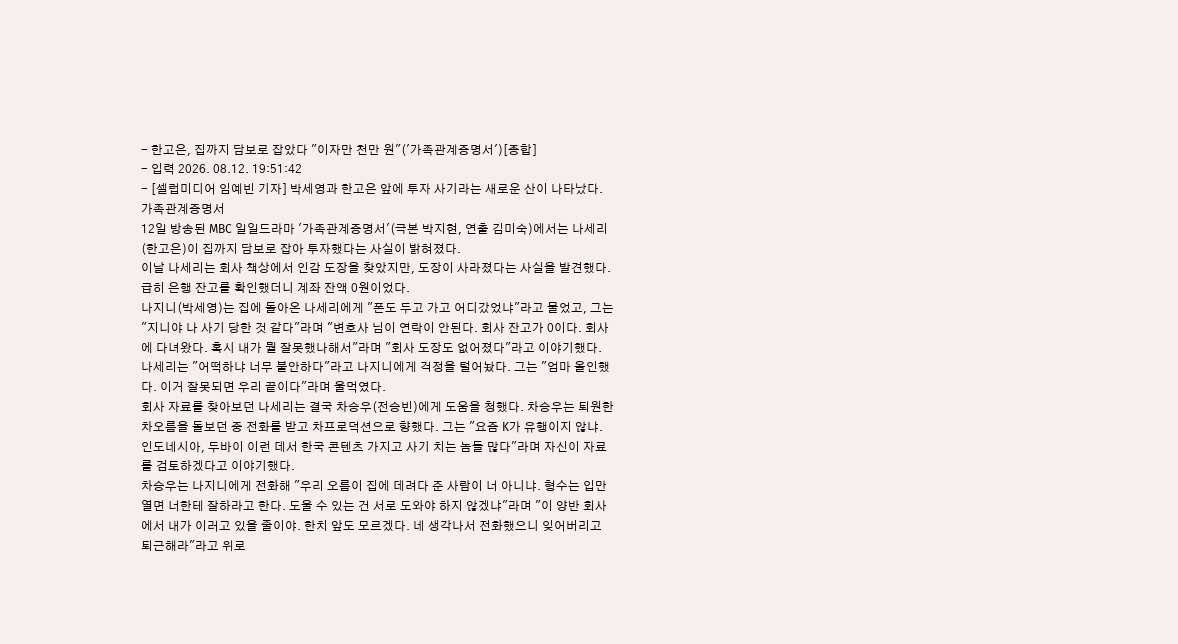- 한고은, 집까지 담보로 잡았다 "이자만 천만 원"('가족관계증명서')[종합]
- 입력 2026. 08.12. 19:51:42
- [셀럽미디어 임예빈 기자] 박세영과 한고은 앞에 투자 사기라는 새로운 산이 나타났다.
가족관계증명서
12일 방송된 MBC 일일드라마 '가족관계증명서'(극본 박지현, 연출 김미숙)에서는 나세리(한고은)이 집까지 담보로 잡아 투자했다는 사실이 밝혀졌다.
이날 나세리는 회사 책상에서 인감 도장을 찾았지만, 도장이 사라졌다는 사실을 발견했다. 급히 은행 잔고를 확인했더니 계좌 잔액 0원이었다.
나지니(박세영)는 집에 돌아온 나세리에게 "폰도 두고 가고 어디갔었냐"라고 물었고, 그는 "지니야 나 사기 당한 것 같다"라며 "변호사 님이 연락이 안된다. 회사 잔고가 0이다. 회사에 다녀왔다. 혹시 내가 뭘 잘못했나해서"라며 "회사 도장도 없어졌다"라고 이야기했다.
나세리는 "어떡하냐 너무 불안하다"라고 나지니에게 걱정을 털어놨다. 그는 "엄마 올인했다. 이거 잘못되면 우리 끝이다"라며 울먹였다.
회사 자료를 찾아보던 나세리는 결국 차승우(전승빈)에게 도움을 청했다. 차승우는 퇴원한 차오름을 돌보던 중 전화를 받고 차프로덕션으로 향했다. 그는 "요즘 K가 유행이지 않냐. 인도네시아, 두바이 이런 데서 한국 콘텐츠 가지고 사기 치는 놈들 많다"라며 자신이 자료를 검토하겠다고 이야기했다.
차승우는 나지니에게 전화해 "우리 오름이 집에 데려다 준 사람이 너 아니냐. 형수는 입만 열면 너한테 잘하라고 한다. 도울 수 있는 건 서로 도와야 하지 않겠냐"라며 "이 양반 회사에서 내가 이러고 있을 줄이야. 한치 앞도 모르겠다. 네 생각나서 전화했으니 잊어버리고 퇴근해라"라고 위로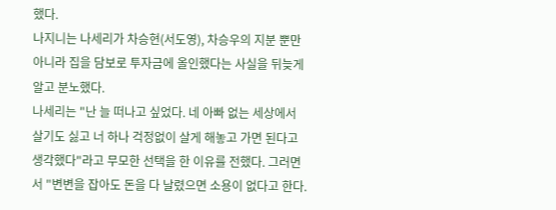했다.
나지니는 나세리가 차승현(서도영), 차승우의 지분 뿐만 아니라 집을 담보로 투자금에 올인했다는 사실을 뒤늦게 알고 분노했다.
나세리는 "난 늘 떠나고 싶었다. 네 아빠 없는 세상에서 살기도 싫고 너 하나 걱정없이 살게 해놓고 가면 된다고 생각했다"라고 무모한 선택을 한 이유를 전했다. 그러면서 "변변을 잡아도 돈을 다 날렸으면 소용이 없다고 한다.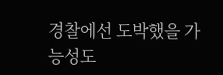경찰에선 도박했을 가능성도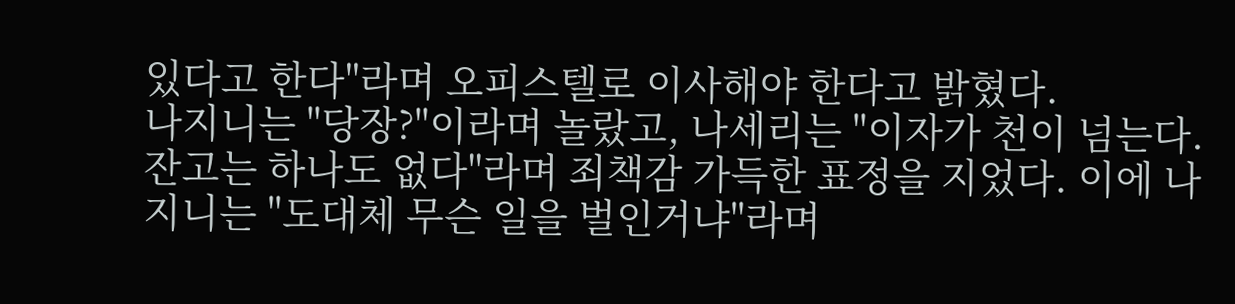있다고 한다"라며 오피스텔로 이사해야 한다고 밝혔다.
나지니는 "당장?"이라며 놀랐고, 나세리는 "이자가 천이 넘는다. 잔고는 하나도 없다"라며 죄책감 가득한 표정을 지었다. 이에 나지니는 "도대체 무슨 일을 벌인거냐"라며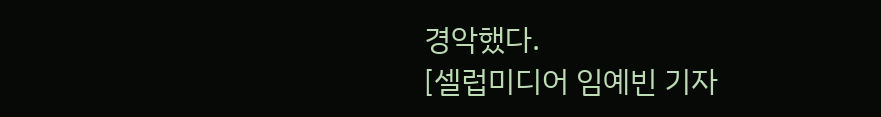경악했다.
[셀럽미디어 임예빈 기자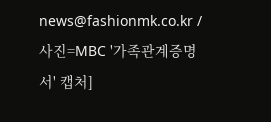news@fashionmk.co.kr / 사진=MBC '가족관계증명서' 캡처]